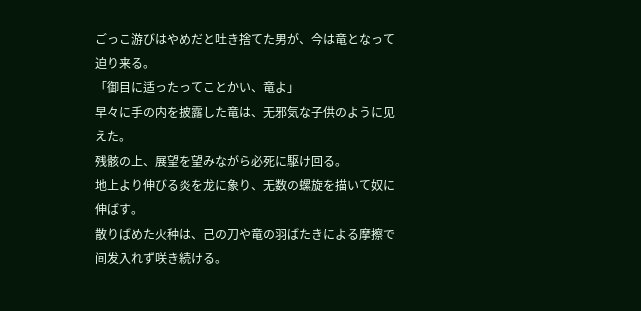ごっこ游びはやめだと吐き捨てた男が、今は竜となって迫り来る。
「御目に适ったってことかい、竜よ」
早々に手の内を披露した竜は、无邪気な子供のように见えた。
残骸の上、展望を望みながら必死に駆け回る。
地上より伸びる炎を龙に象り、无数の螺旋を描いて奴に伸ばす。
散りばめた火种は、己の刀や竜の羽ばたきによる摩擦で间发入れず咲き続ける。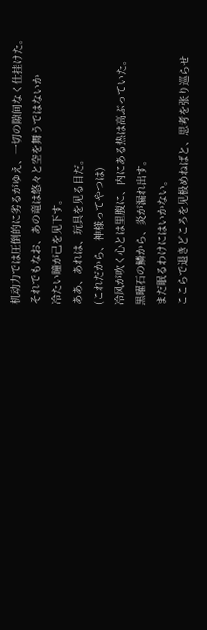机动力では圧倒的に劣るがゆえ、一切の隙间なく仕挂けた。
それでもなお、あの竜は悠々と空を舞うではないか
冷たい瞳が己を见下す。
ああ、あれは、玩具を见る目だ。
(これだから、神様ってやつは)
冷风が吹く心とは里腹に、内にある热は高ぶっていた。
黒曜石の鳞から、炎が漏れ出す。
まだ眠るわけにはいかない。
ここらで退きどころを见极めねばと、思考を张り巡らせ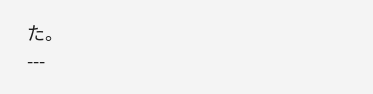た。
---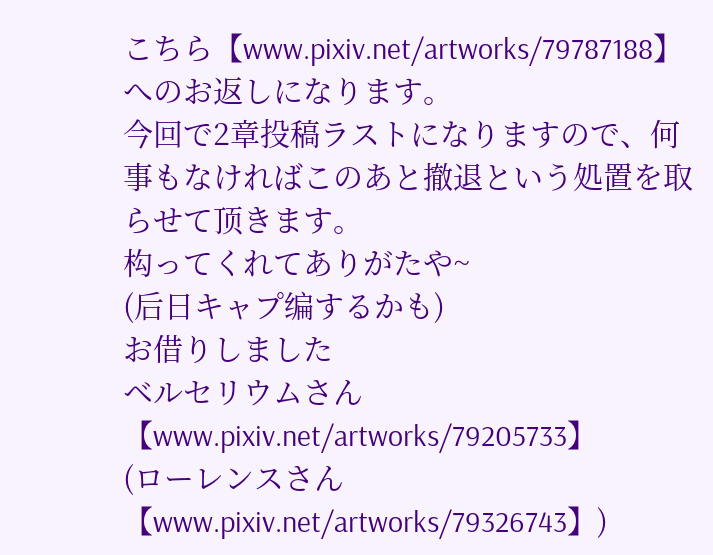こちら【www.pixiv.net/artworks/79787188】へのお返しになります。
今回で2章投稿ラストになりますので、何事もなければこのあと撤退という処置を取らせて顶きます。
构ってくれてありがたや~
(后日キャプ编するかも)
お借りしました
ベルセリウムさん【www.pixiv.net/artworks/79205733】
(ローレンスさん【www.pixiv.net/artworks/79326743】)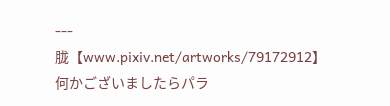---
胧【www.pixiv.net/artworks/79172912】
何かございましたらパラ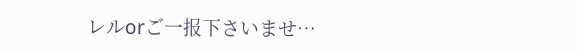レルorご一报下さいませ…